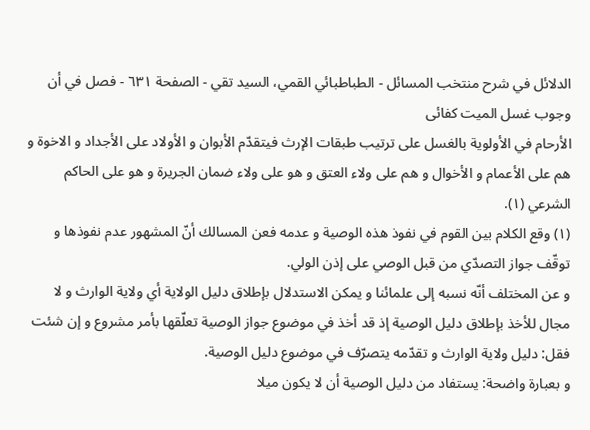الدلائل في شرح منتخب المسائل - الطباطبائي القمي، السید تقي - الصفحة ٦٣١ - فصل في أن وجوب غسل الميت كفائى
الأرحام في الأولوية بالغسل على ترتيب طبقات الإرث فيتقدّم الأبوان و الأولاد على الأجداد و الاخوة و هم على الأعمام و الأخوال و هم على ولاء العتق و هو على ولاء ضمان الجريرة و هو على الحاكم الشرعي (١).
(١) وقع الكلام بين القوم في نفوذ هذه الوصية و عدمه فعن المسالك أنّ المشهور عدم نفوذها و توقّف جواز التصدّي من قبل الوصي على إذن الولي.
و عن المختلف أنّه نسبه إلى علمائنا و يمكن الاستدلال بإطلاق دليل الولاية أي ولاية الوارث و لا مجال للأخذ بإطلاق دليل الوصية إذ قد أخذ في موضوع جواز الوصية تعلّقها بأمر مشروع و إن شئت فقل: دليل ولاية الوارث و تقدّمه يتصرّف في موضوع دليل الوصية.
و بعبارة واضحة: يستفاد من دليل الوصية أن لا يكون ميلا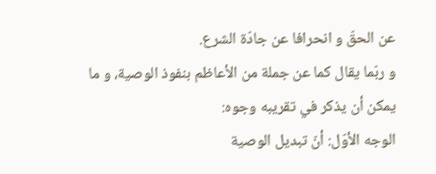عن الحقّ و انحرافا عن جادّة الشرع.
و ربّما يقال كما عن جملة من الأعاظم بنفوذ الوصية، و ما يمكن أن يذكر في تقريبه وجوه:
الوجه الأوّل: أنّ تبديل الوصية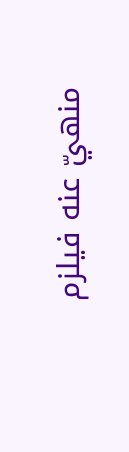منهيّ عنه فيلزم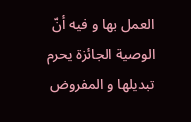العمل بها و فيه أنّ الوصية الجائزة يحرم تبديلها و المفروض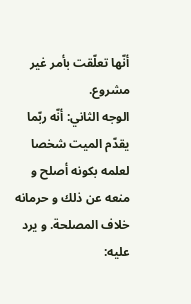أنّها تعلّقت بأمر غير مشروع.
الوجه الثاني: أنّه ربّما يقدّم الميت شخصا لعلمه بكونه أصلح و منعه عن ذلك و حرمانه خلاف المصلحة. و يرد عليه: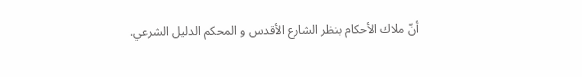أنّ ملاك الأحكام بنظر الشارع الأقدس و المحكم الدليل الشرعي.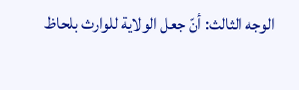الوجه الثالث: أنّ جعل الولاية للوارث بلحاظ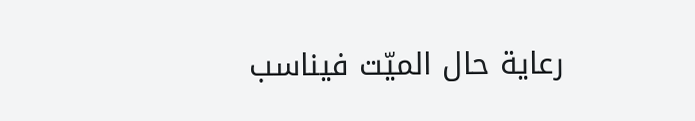رعاية حال الميّت فيناسب